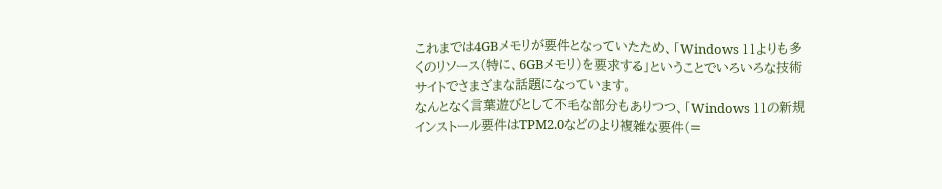これまでは4GBメモリが要件となっていたため、「Windows 11よりも多くのリソース(特に、6GBメモリ)を要求する」ということでいろいろな技術サイトでさまざまな話題になっています。
なんとなく言葉遊びとして不毛な部分もありつつ、「Windows 11の新規インストール要件はTPM2.0などのより複雑な要件(=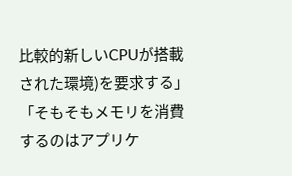比較的新しいCPUが搭載された環境)を要求する」「そもそもメモリを消費するのはアプリケ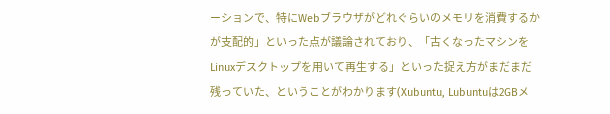ーションで、特にWebブラウザがどれぐらいのメモリを消費するかが支配的」といった点が議論されており、「古くなったマシンをLinuxデスクトップを用いて再生する」といった捉え方がまだまだ残っていた、ということがわかります(Xubuntu, Lubuntuは2GBメ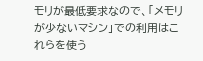モリが最低要求なので、「メモリが少ないマシン」での利用はこれらを使う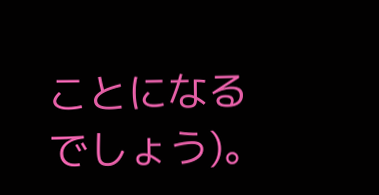ことになるでしょう)。